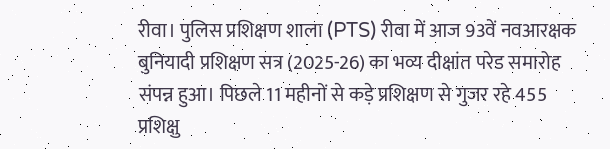रीवा। पुलिस प्रशिक्षण शाला (PTS) रीवा में आज 93वें नवआरक्षक बुनियादी प्रशिक्षण सत्र (2025-26) का भव्य दीक्षांत परेड समारोह संपन्न हुआ। पिछले 11 महीनों से कड़े प्रशिक्षण से गुजर रहे 455 प्रशिक्षु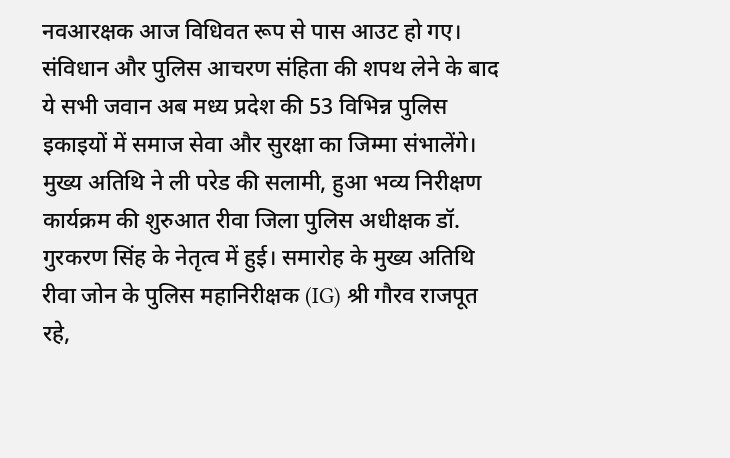नवआरक्षक आज विधिवत रूप से पास आउट हो गए। संविधान और पुलिस आचरण संहिता की शपथ लेने के बाद ये सभी जवान अब मध्य प्रदेश की 53 विभिन्न पुलिस इकाइयों में समाज सेवा और सुरक्षा का जिम्मा संभालेंगे।
मुख्य अतिथि ने ली परेड की सलामी, हुआ भव्य निरीक्षण
कार्यक्रम की शुरुआत रीवा जिला पुलिस अधीक्षक डॉ. गुरकरण सिंह के नेतृत्व में हुई। समारोह के मुख्य अतिथि रीवा जोन के पुलिस महानिरीक्षक (IG) श्री गौरव राजपूत रहे,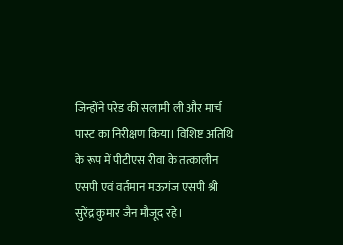जिन्होंने परेड की सलामी ली और मार्च पास्ट का निरीक्षण किया। विशिष्ट अतिथि के रूप में पीटीएस रीवा के तत्कालीन एसपी एवं वर्तमान मऊगंज एसपी श्री सुरेंद्र कुमार जैन मौजूद रहे।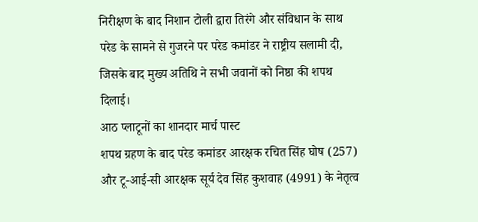निरीक्षण के बाद निशान टोली द्वारा तिरंगे और संविधान के साथ परेड के सामने से गुजरने पर परेड कमांडर ने राष्ट्रीय सलामी दी, जिसके बाद मुख्य अतिथि ने सभी जवानों को निष्ठा की शपथ दिलाई।
आठ प्लाटूनों का शानदार मार्च पास्ट
शपथ ग्रहण के बाद परेड कमांडर आरक्षक रचित सिंह घोष (257) और टू-आई-सी आरक्षक सूर्य देव सिंह कुशवाह (4991) के नेतृत्व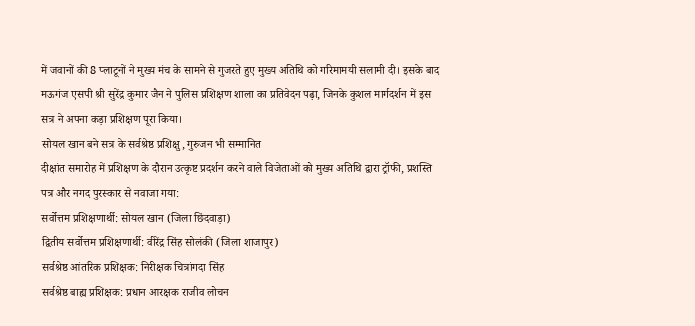में जवानों की 8 प्लाटूनों ने मुख्य मंच के सामने से गुजरते हुए मुख्य अतिथि को गरिमामयी सलामी दी। इसके बाद मऊगंज एसपी श्री सुरेंद्र कुमार जैन ने पुलिस प्रशिक्षण शाला का प्रतिवेदन पढ़ा, जिनके कुशल मार्गदर्शन में इस सत्र ने अपना कड़ा प्रशिक्षण पूरा किया।
सोयल खान बने सत्र के सर्वश्रेष्ठ प्रशिक्षु, गुरुजन भी सम्मानित
दीक्षांत समारोह में प्रशिक्षण के दौरान उत्कृष्ट प्रदर्शन करने वाले विजेताओं को मुख्य अतिथि द्वारा ट्रॉफी, प्रशस्ति पत्र और नगद पुरस्कार से नवाजा गया:
सर्वोत्तम प्रशिक्षणार्थी: सोयल खान (जिला छिंदवाड़ा)
द्वितीय सर्वोत्तम प्रशिक्षणार्थी: वीरेंद्र सिंह सोलंकी (जिला शाजापुर)
सर्वश्रेष्ठ आंतरिक प्रशिक्षक: निरीक्षक चित्रांगदा सिंह
सर्वश्रेष्ठ बाह्य प्रशिक्षक: प्रधान आरक्षक राजीव लोचन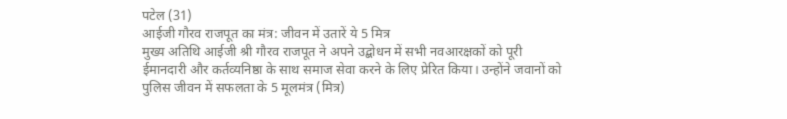पटेल (31)
आईजी गौरव राजपूत का मंत्र: जीवन में उतारें ये 5 मित्र
मुख्य अतिथि आईजी श्री गौरव राजपूत ने अपने उद्बोधन में सभी नवआरक्षकों को पूरी ईमानदारी और कर्तव्यनिष्ठा के साथ समाज सेवा करने के लिए प्रेरित किया। उन्होंने जवानों को पुलिस जीवन में सफलता के 5 मूलमंत्र (मित्र)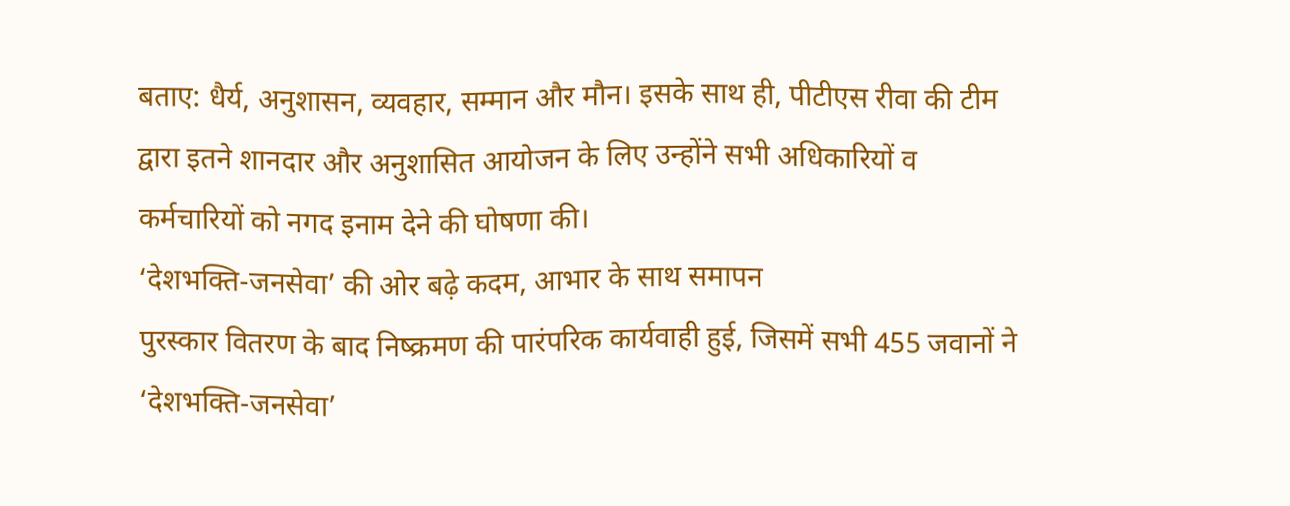बताए: धैर्य, अनुशासन, व्यवहार, सम्मान और मौन। इसके साथ ही, पीटीएस रीवा की टीम द्वारा इतने शानदार और अनुशासित आयोजन के लिए उन्होंने सभी अधिकारियों व कर्मचारियों को नगद इनाम देने की घोषणा की।
‘देशभक्ति-जनसेवा’ की ओर बढ़े कदम, आभार के साथ समापन
पुरस्कार वितरण के बाद निष्क्रमण की पारंपरिक कार्यवाही हुई, जिसमें सभी 455 जवानों ने ‘देशभक्ति-जनसेवा’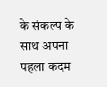के संकल्प के साथ अपना पहला कदम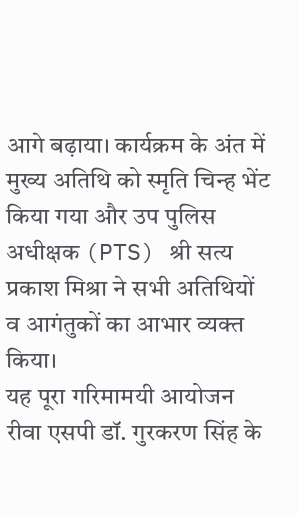आगे बढ़ाया। कार्यक्रम के अंत में मुख्य अतिथि को स्मृति चिन्ह भेंट किया गया और उप पुलिस अधीक्षक (PTS) श्री सत्य प्रकाश मिश्रा ने सभी अतिथियों व आगंतुकों का आभार व्यक्त किया।
यह पूरा गरिमामयी आयोजन रीवा एसपी डॉ. गुरकरण सिंह के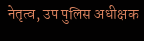नेतृत्व, उप पुलिस अधीक्षक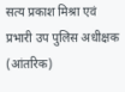सत्य प्रकाश मिश्रा एवं प्रभारी उप पुलिस अधीक्षक (आंतरिक)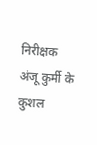निरीक्षक अंजू कुर्मी के कुशल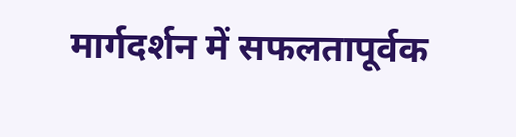मार्गदर्शन में सफलतापूर्वक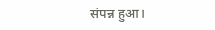संपन्न हुआ।